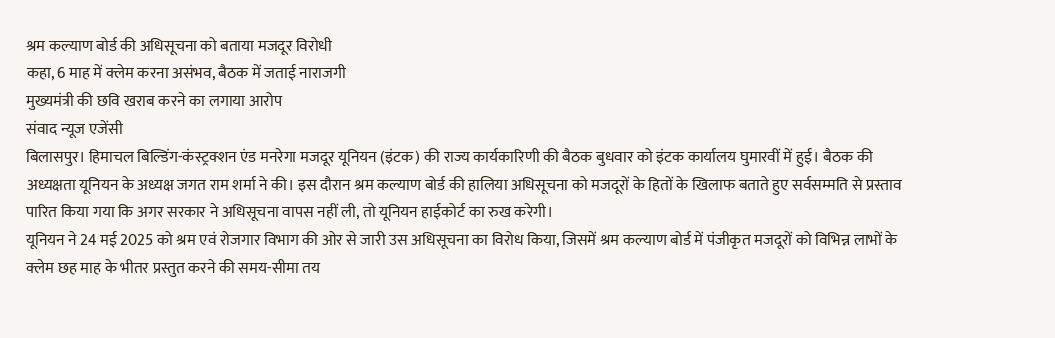श्रम कल्याण बोर्ड की अधिसूचना को बताया मजदूर विरोधी
कहा, 6 माह में क्लेम करना असंभव, बैठक में जताई नाराजगी
मुख्यमंत्री की छवि खराब करने का लगाया आरोप
संवाद न्यूज एजेंसी
बिलासपुर। हिमाचल बिल्डिंग-कंस्ट्रक्शन एंड मनरेगा मजदूर यूनियन (इंटक) की राज्य कार्यकारिणी की बैठक बुधवार को इंटक कार्यालय घुमारवीं में हुई। बैठक की अध्यक्षता यूनियन के अध्यक्ष जगत राम शर्मा ने की। इस दौरान श्रम कल्याण बोर्ड की हालिया अधिसूचना को मजदूरों के हितों के खिलाफ बताते हुए सर्वसम्मति से प्रस्ताव पारित किया गया कि अगर सरकार ने अधिसूचना वापस नहीं ली, तो यूनियन हाईकोर्ट का रुख करेगी।
यूनियन ने 24 मई 2025 को श्रम एवं रोजगार विभाग की ओर से जारी उस अधिसूचना का विरोध किया, जिसमें श्रम कल्याण बोर्ड में पंजीकृत मजदूरों को विभिन्न लाभों के क्लेम छह माह के भीतर प्रस्तुत करने की समय-सीमा तय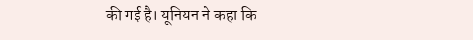की गई है। यूनियन ने कहा कि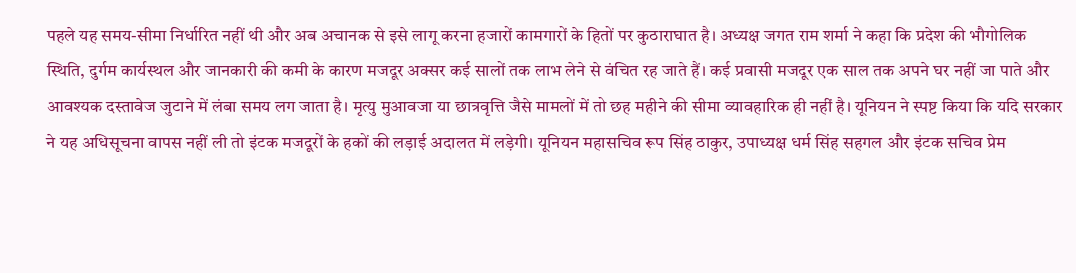पहले यह समय-सीमा निर्धारित नहीं थी और अब अचानक से इसे लागू करना हजारों कामगारों के हितों पर कुठाराघात है। अध्यक्ष जगत राम शर्मा ने कहा कि प्रदेश की भौगोलिक स्थिति, दुर्गम कार्यस्थल और जानकारी की कमी के कारण मजदूर अक्सर कई सालों तक लाभ लेने से वंचित रह जाते हैं। कई प्रवासी मजदूर एक साल तक अपने घर नहीं जा पाते और आवश्यक दस्तावेज जुटाने में लंबा समय लग जाता है। मृत्यु मुआवजा या छात्रवृत्ति जैसे मामलों में तो छह महीने की सीमा व्यावहारिक ही नहीं है। यूनियन ने स्पष्ट किया कि यदि सरकार ने यह अधिसूचना वापस नहीं ली तो इंटक मजदूरों के हकों की लड़ाई अदालत में लड़ेगी। यूनियन महासचिव रूप सिंह ठाकुर, उपाध्यक्ष धर्म सिंह सहगल और इंटक सचिव प्रेम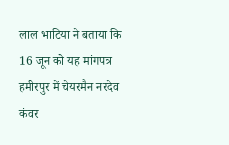लाल भाटिया ने बताया कि 16 जून को यह मांगपत्र हमीरपुर में चेयरमैन नरदेव कंवर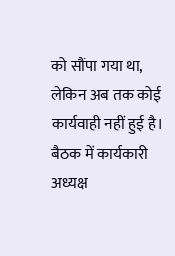को सौंपा गया था, लेकिन अब तक कोई कार्यवाही नहीं हुई है। बैठक में कार्यकारी अध्यक्ष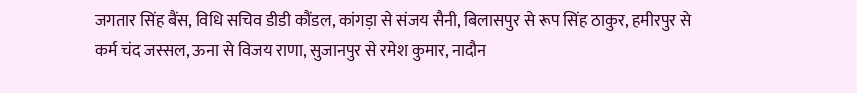जगतार सिंह बैंस, विधि सचिव डीडी कौंडल, कांगड़ा से संजय सैनी, बिलासपुर से रूप सिंह ठाकुर, हमीरपुर से कर्म चंद जस्सल, ऊना से विजय राणा, सुजानपुर से रमेश कुमार, नादौन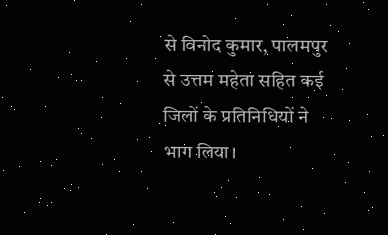से विनोद कुमार, पालमपुर से उत्तम महेता सहित कई जिलों के प्रतिनिधियों ने भाग लिया।